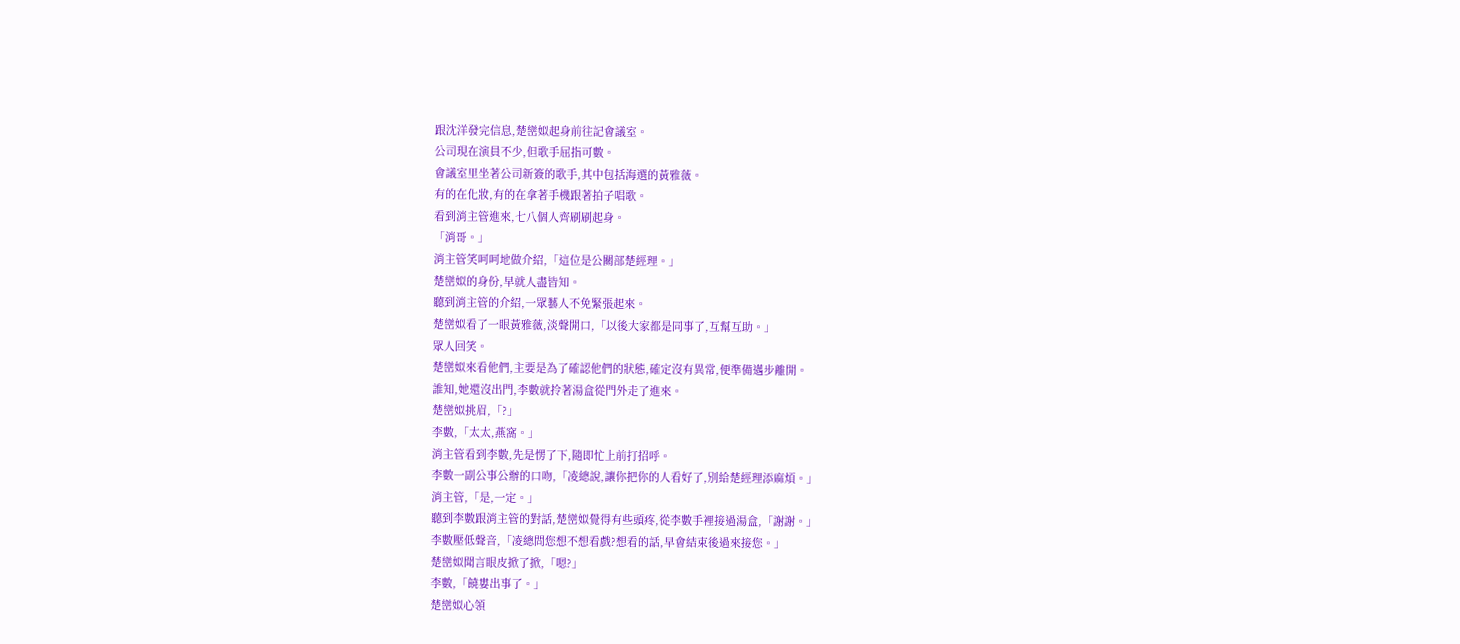跟沈洋發完信息,楚巒姒起身前往記會議室。
公司現在演員不少,但歌手屈指可數。
會議室里坐著公司新簽的歌手,其中包括海選的黃雅薇。
有的在化妝,有的在拿著手機跟著拍子唱歌。
看到消主管進來,七八個人齊刷刷起身。
「消哥。」
消主管笑呵呵地做介紹,「這位是公關部楚經理。」
楚巒姒的身份,早就人盡皆知。
聽到消主管的介紹,一眾藝人不免緊張起來。
楚巒姒看了一眼黃雅薇,淡聲開口,「以後大家都是同事了,互幫互助。」
眾人回笑。
楚巒姒來看他們,主要是為了確認他們的狀態,確定沒有異常,便準備邁步離開。
誰知,她還沒出門,李數就拎著湯盒從門外走了進來。
楚巒姒挑眉,「?」
李數,「太太,燕窩。」
消主管看到李數,先是愣了下,隨即忙上前打招呼。
李數一副公事公辦的口吻,「凌總說,讓你把你的人看好了,別給楚經理添麻煩。」
消主管,「是,一定。」
聽到李數跟消主管的對話,楚巒姒覺得有些頭疼,從李數手裡接過湯盒,「謝謝。」
李數壓低聲音,「凌總問您想不想看戲?想看的話,早會結束後過來接您。」
楚巒姒聞言眼皮掀了掀,「嗯?」
李數,「饒婁出事了。」
楚巒姒心領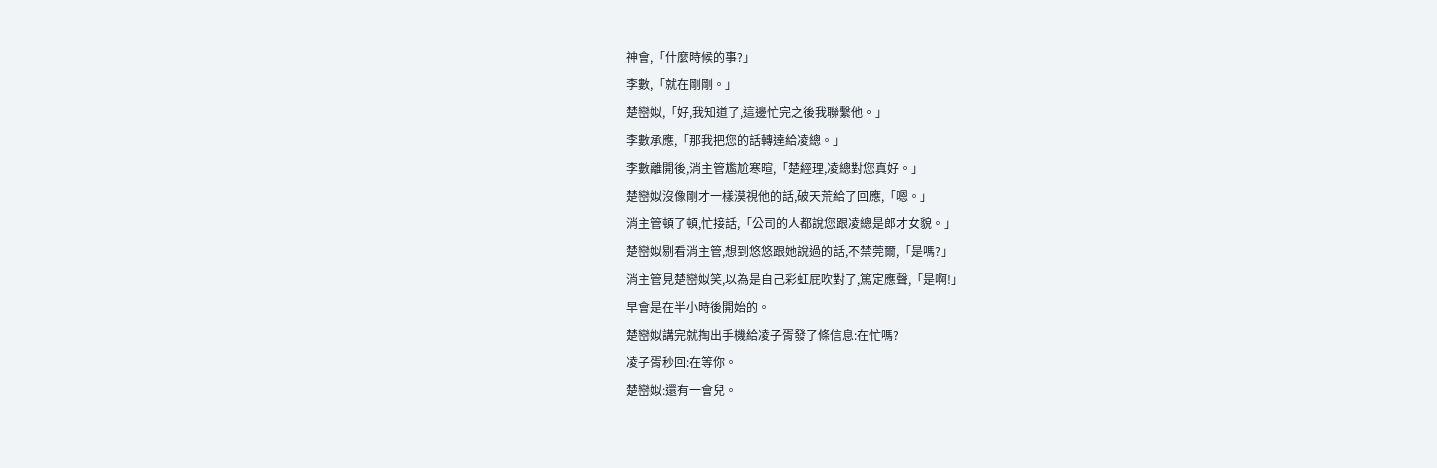神會,「什麼時候的事?」
李數,「就在剛剛。」
楚巒姒,「好,我知道了,這邊忙完之後我聯繫他。」
李數承應,「那我把您的話轉達給凌總。」
李數離開後,消主管尷尬寒暄,「楚經理,凌總對您真好。」
楚巒姒沒像剛才一樣漠視他的話,破天荒給了回應,「嗯。」
消主管頓了頓,忙接話,「公司的人都說您跟凌總是郎才女貌。」
楚巒姒剔看消主管,想到悠悠跟她說過的話,不禁莞爾,「是嗎?」
消主管見楚巒姒笑,以為是自己彩虹屁吹對了,篤定應聲,「是啊!」
早會是在半小時後開始的。
楚巒姒講完就掏出手機給凌子胥發了條信息:在忙嗎?
凌子胥秒回:在等你。
楚巒姒:還有一會兒。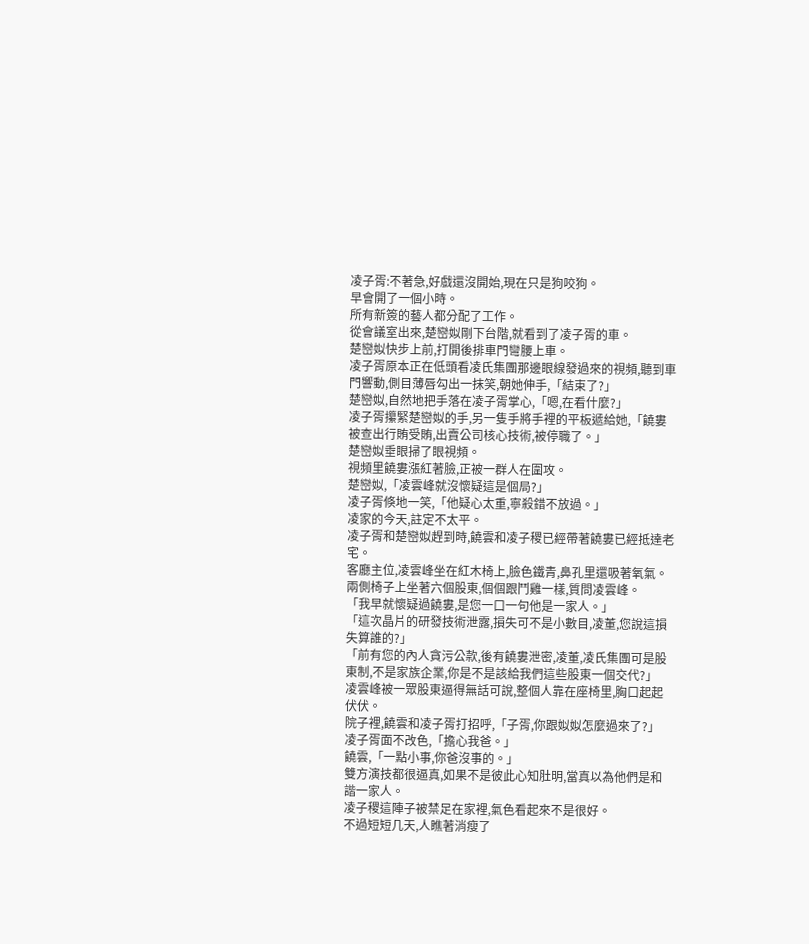凌子胥:不著急,好戲還沒開始,現在只是狗咬狗。
早會開了一個小時。
所有新簽的藝人都分配了工作。
從會議室出來,楚巒姒剛下台階,就看到了凌子胥的車。
楚巒姒快步上前,打開後排車門彎腰上車。
凌子胥原本正在低頭看凌氏集團那邊眼線發過來的視頻,聽到車門響動,側目薄唇勾出一抹笑,朝她伸手,「結束了?」
楚巒姒,自然地把手落在凌子胥掌心,「嗯,在看什麼?」
凌子胥攥緊楚巒姒的手,另一隻手將手裡的平板遞給她,「饒婁被查出行賄受賄,出賣公司核心技術,被停職了。」
楚巒姒垂眼掃了眼視頻。
視頻里饒婁漲紅著臉,正被一群人在圍攻。
楚巒姒,「凌雲峰就沒懷疑這是個局?」
凌子胥倏地一笑,「他疑心太重,寧殺錯不放過。」
凌家的今天,註定不太平。
凌子胥和楚巒姒趕到時,饒雲和凌子稷已經帶著饒婁已經抵達老宅。
客廳主位,凌雲峰坐在紅木椅上,臉色鐵青,鼻孔里還吸著氧氣。
兩側椅子上坐著六個股東,個個跟鬥雞一樣,質問凌雲峰。
「我早就懷疑過饒婁,是您一口一句他是一家人。」
「這次晶片的研發技術泄露,損失可不是小數目,凌董,您說這損失算誰的?」
「前有您的內人貪污公款,後有饒婁泄密,凌董,凌氏集團可是股東制,不是家族企業,你是不是該給我們這些股東一個交代?」
凌雲峰被一眾股東逼得無話可說,整個人靠在座椅里,胸口起起伏伏。
院子裡,饒雲和凌子胥打招呼,「子胥,你跟姒姒怎麼過來了?」
凌子胥面不改色,「擔心我爸。」
饒雲,「一點小事,你爸沒事的。」
雙方演技都很逼真,如果不是彼此心知肚明,當真以為他們是和諧一家人。
凌子稷這陣子被禁足在家裡,氣色看起來不是很好。
不過短短几天,人瞧著消瘦了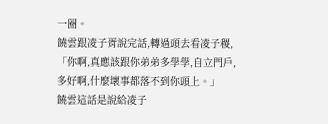一圈。
饒雲跟凌子胥說完話,轉過頭去看凌子稷,「你啊,真應該跟你弟弟多學學,自立門戶,多好啊,什麼壞事都落不到你頭上。」
饒雲這話是說給凌子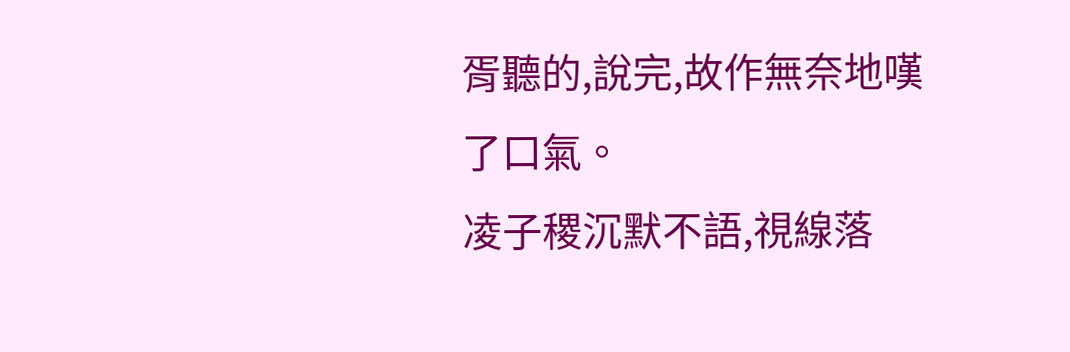胥聽的,說完,故作無奈地嘆了口氣。
凌子稷沉默不語,視線落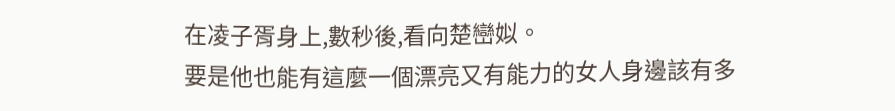在凌子胥身上,數秒後,看向楚巒姒。
要是他也能有這麼一個漂亮又有能力的女人身邊該有多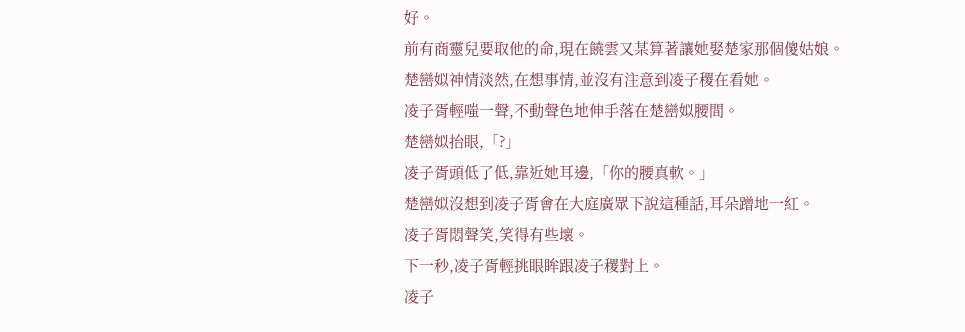好。
前有商靈兒要取他的命,現在饒雲又某算著讓她娶楚家那個傻姑娘。
楚巒姒神情淡然,在想事情,並沒有注意到凌子稷在看她。
凌子胥輕嗤一聲,不動聲色地伸手落在楚巒姒腰間。
楚巒姒抬眼,「?」
凌子胥頭低了低,靠近她耳邊,「你的腰真軟。」
楚巒姒沒想到凌子胥會在大庭廣眾下說這種話,耳朵蹭地一紅。
凌子胥悶聲笑,笑得有些壞。
下一秒,凌子胥輕挑眼眸跟凌子稷對上。
凌子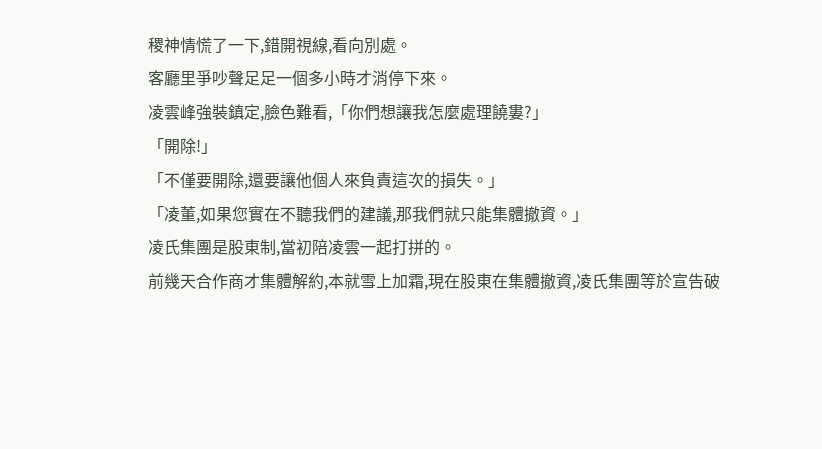稷神情慌了一下,錯開視線,看向別處。
客廳里爭吵聲足足一個多小時才消停下來。
凌雲峰強裝鎮定,臉色難看,「你們想讓我怎麼處理饒婁?」
「開除!」
「不僅要開除,還要讓他個人來負責這次的損失。」
「凌董,如果您實在不聽我們的建議,那我們就只能集體撤資。」
凌氏集團是股東制,當初陪凌雲一起打拼的。
前幾天合作商才集體解約,本就雪上加霜,現在股東在集體撤資,凌氏集團等於宣告破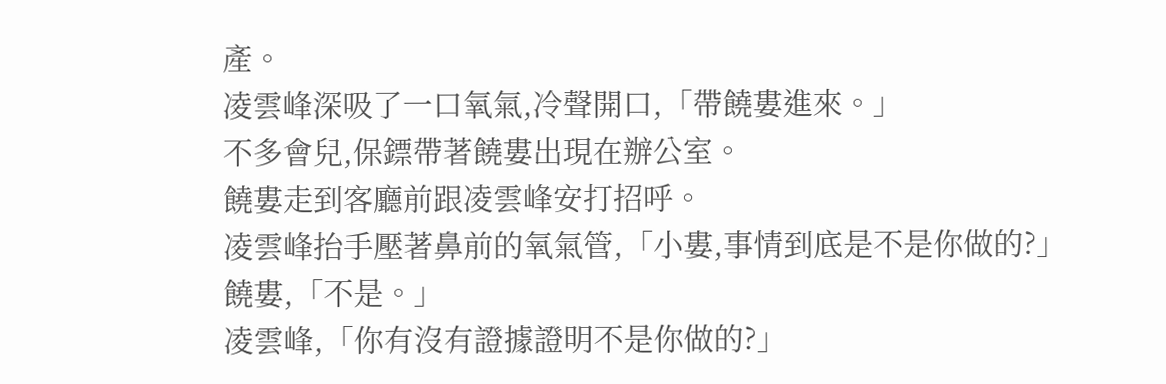產。
凌雲峰深吸了一口氧氣,冷聲開口,「帶饒婁進來。」
不多會兒,保鏢帶著饒婁出現在辦公室。
饒婁走到客廳前跟凌雲峰安打招呼。
凌雲峰抬手壓著鼻前的氧氣管,「小婁,事情到底是不是你做的?」
饒婁,「不是。」
凌雲峰,「你有沒有證據證明不是你做的?」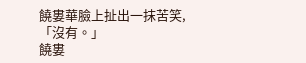饒婁華臉上扯出一抹苦笑,「沒有。」
饒婁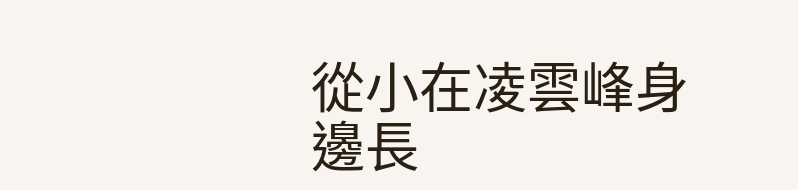從小在凌雲峰身邊長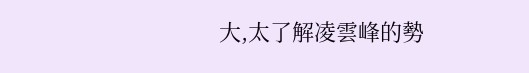大,太了解凌雲峰的勢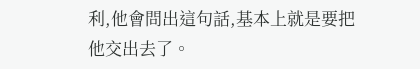利,他會問出這句話,基本上就是要把他交出去了。